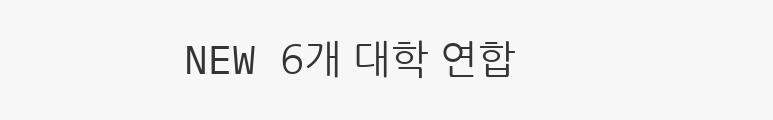NEW 6개 대학 연합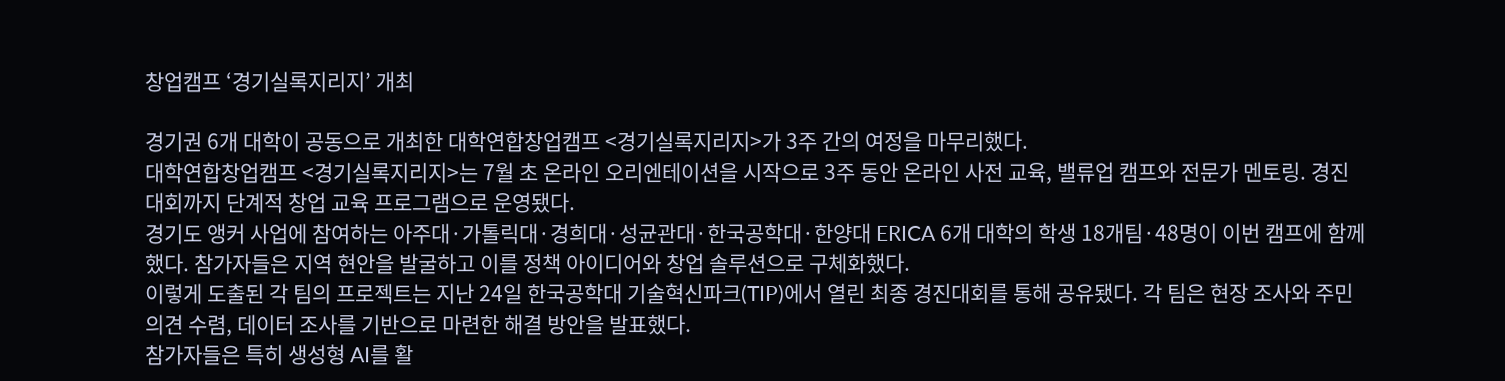창업캠프 ‘경기실록지리지’ 개최

경기권 6개 대학이 공동으로 개최한 대학연합창업캠프 <경기실록지리지>가 3주 간의 여정을 마무리했다.
대학연합창업캠프 <경기실록지리지>는 7월 초 온라인 오리엔테이션을 시작으로 3주 동안 온라인 사전 교육, 밸류업 캠프와 전문가 멘토링. 경진대회까지 단계적 창업 교육 프로그램으로 운영됐다.
경기도 앵커 사업에 참여하는 아주대·가톨릭대·경희대·성균관대·한국공학대·한양대 ERICA 6개 대학의 학생 18개팀·48명이 이번 캠프에 함께 했다. 참가자들은 지역 현안을 발굴하고 이를 정책 아이디어와 창업 솔루션으로 구체화했다.
이렇게 도출된 각 팀의 프로젝트는 지난 24일 한국공학대 기술혁신파크(TIP)에서 열린 최종 경진대회를 통해 공유됐다. 각 팀은 현장 조사와 주민 의견 수렴, 데이터 조사를 기반으로 마련한 해결 방안을 발표했다.
참가자들은 특히 생성형 AI를 활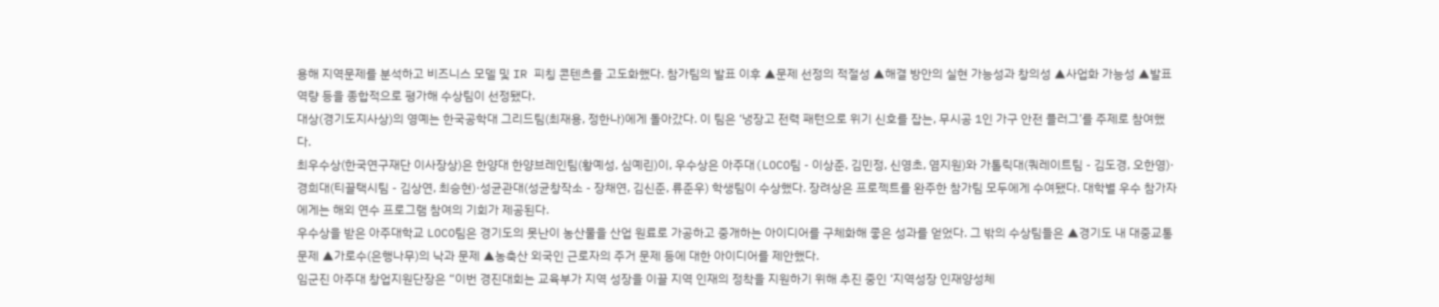용해 지역문제를 분석하고 비즈니스 모델 및 IR 피칭 콘텐츠를 고도화했다. 참가팀의 발표 이후 ▲문제 선정의 적절성 ▲해결 방안의 실현 가능성과 창의성 ▲사업화 가능성 ▲발표 역량 등을 종합적으로 평가해 수상팀이 선정됐다.
대상(경기도지사상)의 영예는 한국공학대 그리드팀(최재용, 정한나)에게 돌아갔다. 이 팀은 ‘냉장고 전력 패턴으로 위기 신호를 잡는, 무시공 1인 가구 안전 플러그’를 주제로 참여했다.
최우수상(한국연구재단 이사장상)은 한양대 한양브레인팀(황예성, 심예린)이, 우수상은 아주대(LOCO팀 - 이상준, 김민정, 신영초, 염지원)와 가톨릭대(쿼레이트팀 - 김도경, 오한영)·경희대(티끌택시팀 - 김상연, 최승현)·성균관대(성균창작소 - 장채연, 김신준, 류준우) 학생팀이 수상했다. 장려상은 프로젝트를 완주한 참가팀 모두에게 수여됐다. 대학별 우수 참가자에게는 해외 연수 프로그램 참여의 기회가 제공된다.
우수상을 받은 아주대학교 LOCO팀은 경기도의 못난이 농산물을 산업 원료로 가공하고 중개하는 아이디어를 구체화해 좋은 성과를 얻었다. 그 밖의 수상팀들은 ▲경기도 내 대중교통 문제 ▲가로수(은행나무)의 낙과 문제 ▲농축산 외국인 근로자의 주거 문제 등에 대한 아이디어를 제안했다.
임군진 아주대 창업지원단장은 “이번 경진대회는 교육부가 지역 성장을 이끌 지역 인재의 정착을 지원하기 위해 추진 중인 ‘지역성장 인재양성체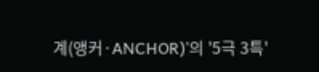계(앵커·ANCHOR)’의 '5극 3특'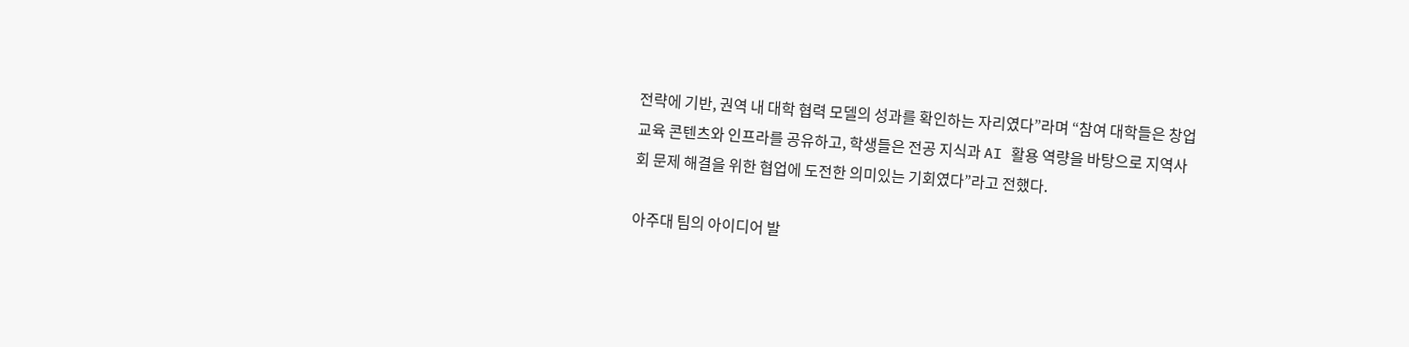전략에 기반, 권역 내 대학 협력 모델의 성과를 확인하는 자리였다”라며 “참여 대학들은 창업 교육 콘텐츠와 인프라를 공유하고, 학생들은 전공 지식과 AI 활용 역량을 바탕으로 지역사회 문제 해결을 위한 협업에 도전한 의미있는 기회였다”라고 전했다.

아주대 팀의 아이디어 발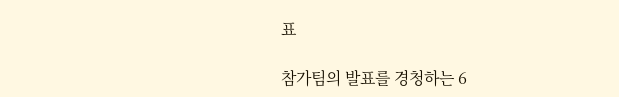표

참가팀의 발표를 경청하는 6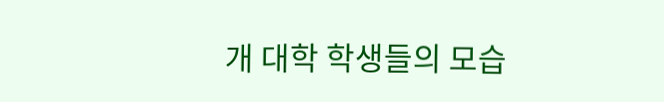개 대학 학생들의 모습